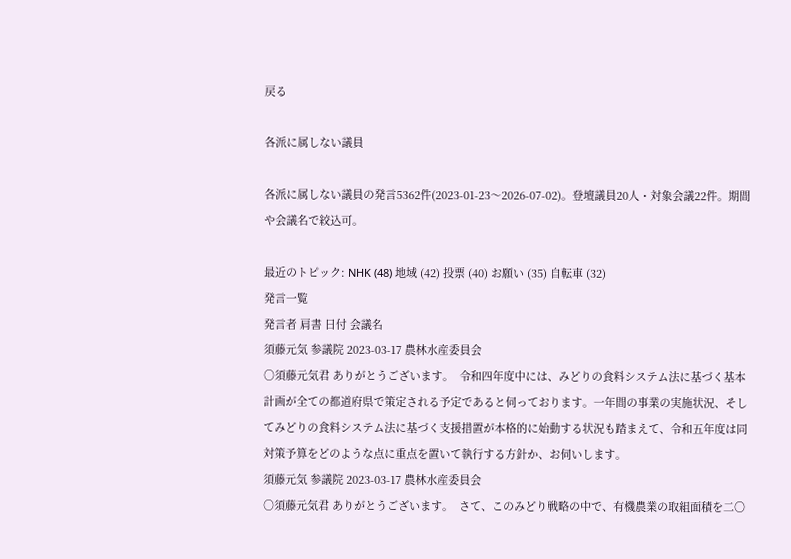戻る

各派に属しない議員

各派に属しない議員の発言5362件(2023-01-23〜2026-07-02)。登壇議員20人・対象会議22件。期間や会議名で絞込可。

最近のトピック: NHK (48) 地域 (42) 投票 (40) お願い (35) 自転車 (32)
発言一覧
発言者 肩書 日付 会議名
須藤元気 参議院 2023-03-17 農林水産委員会
○須藤元気君 ありがとうございます。  令和四年度中には、みどりの食料システム法に基づく基本計画が全ての都道府県で策定される予定であると伺っております。一年間の事業の実施状況、そしてみどりの食料システム法に基づく支援措置が本格的に始動する状況も踏まえて、令和五年度は同対策予算をどのような点に重点を置いて執行する方針か、お伺いします。
須藤元気 参議院 2023-03-17 農林水産委員会
○須藤元気君 ありがとうございます。  さて、このみどり戦略の中で、有機農業の取組面積を二〇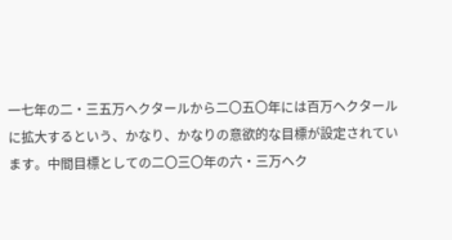一七年の二・三五万ヘクタールから二〇五〇年には百万ヘクタールに拡大するという、かなり、かなりの意欲的な目標が設定されています。中間目標としての二〇三〇年の六・三万ヘク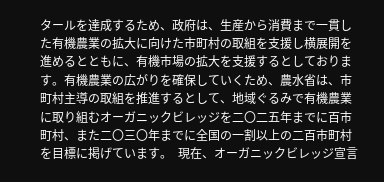タールを達成するため、政府は、生産から消費まで一貫した有機農業の拡大に向けた市町村の取組を支援し横展開を進めるとともに、有機市場の拡大を支援するとしております。有機農業の広がりを確保していくため、農水省は、市町村主導の取組を推進するとして、地域ぐるみで有機農業に取り組むオーガニックビレッジを二〇二五年までに百市町村、また二〇三〇年までに全国の一割以上の二百市町村を目標に掲げています。  現在、オーガニックビレッジ宣言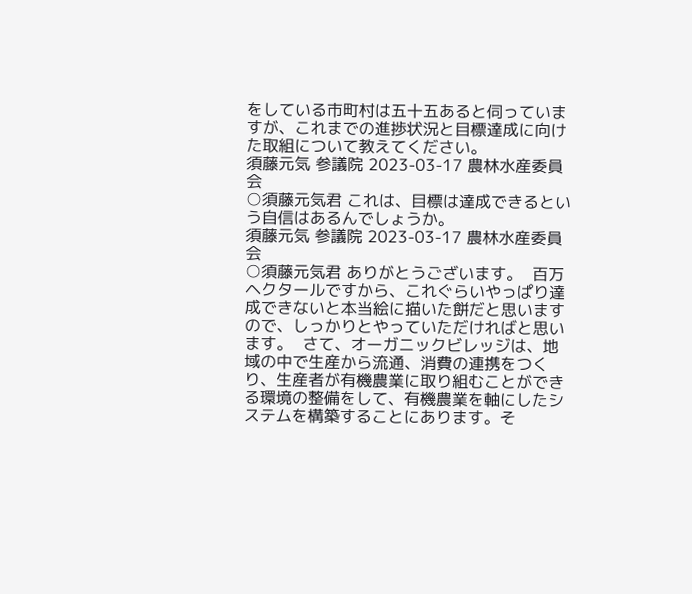をしている市町村は五十五あると伺っていますが、これまでの進捗状況と目標達成に向けた取組について教えてください。
須藤元気 参議院 2023-03-17 農林水産委員会
○須藤元気君 これは、目標は達成できるという自信はあるんでしょうか。
須藤元気 参議院 2023-03-17 農林水産委員会
○須藤元気君 ありがとうございます。  百万ヘクタールですから、これぐらいやっぱり達成できないと本当絵に描いた餅だと思いますので、しっかりとやっていただければと思います。  さて、オーガニックビレッジは、地域の中で生産から流通、消費の連携をつくり、生産者が有機農業に取り組むことができる環境の整備をして、有機農業を軸にしたシステムを構築することにあります。そ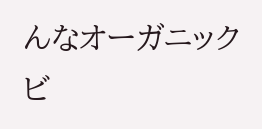んなオーガニックビ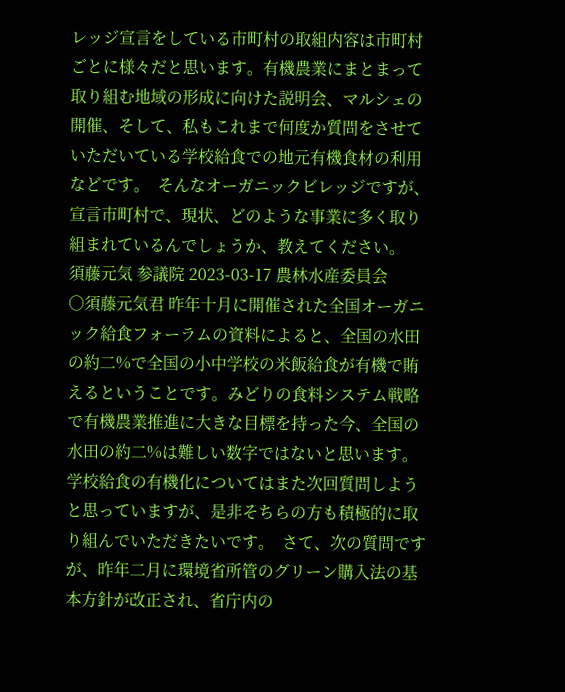レッジ宣言をしている市町村の取組内容は市町村ごとに様々だと思います。有機農業にまとまって取り組む地域の形成に向けた説明会、マルシェの開催、そして、私もこれまで何度か質問をさせていただいている学校給食での地元有機食材の利用などです。  そんなオーガニックビレッジですが、宣言市町村で、現状、どのような事業に多く取り組まれているんでしょうか、教えてください。
須藤元気 参議院 2023-03-17 農林水産委員会
○須藤元気君 昨年十月に開催された全国オーガニック給食フォーラムの資料によると、全国の水田の約二%で全国の小中学校の米飯給食が有機で賄えるということです。みどりの食料システム戦略で有機農業推進に大きな目標を持った今、全国の水田の約二%は難しい数字ではないと思います。学校給食の有機化についてはまた次回質問しようと思っていますが、是非そちらの方も積極的に取り組んでいただきたいです。  さて、次の質問ですが、昨年二月に環境省所管のグリーン購入法の基本方針が改正され、省庁内の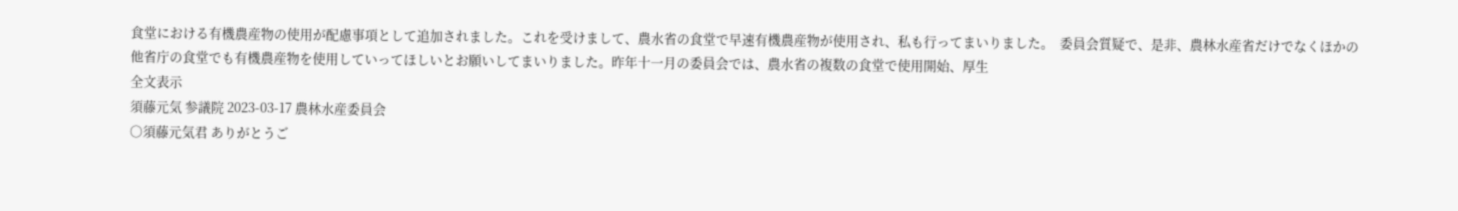食堂における有機農産物の使用が配慮事項として追加されました。これを受けまして、農水省の食堂で早速有機農産物が使用され、私も行ってまいりました。  委員会質疑で、是非、農林水産省だけでなくほかの他省庁の食堂でも有機農産物を使用していってほしいとお願いしてまいりました。昨年十一月の委員会では、農水省の複数の食堂で使用開始、厚生
全文表示
須藤元気 参議院 2023-03-17 農林水産委員会
○須藤元気君 ありがとうご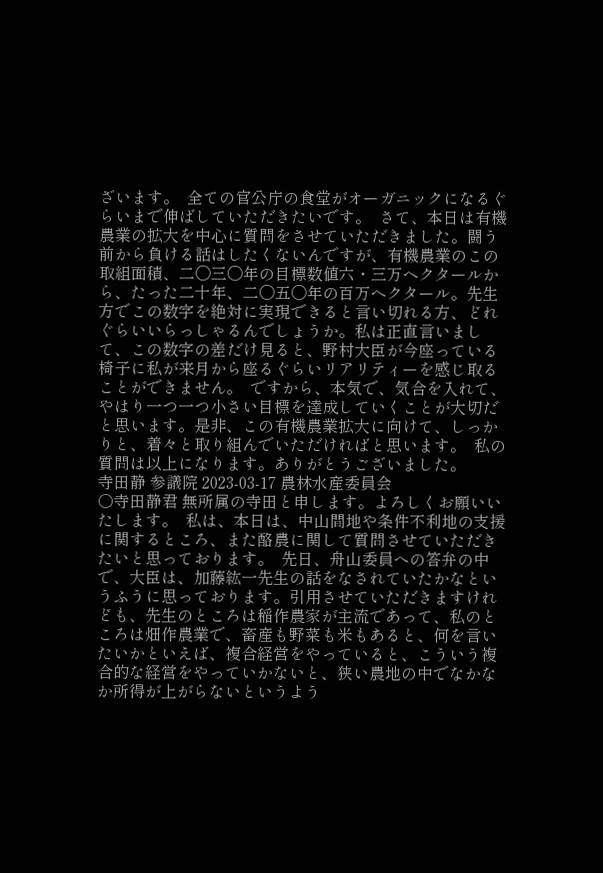ざいます。  全ての官公庁の食堂がオーガニックになるぐらいまで伸ばしていただきたいです。  さて、本日は有機農業の拡大を中心に質問をさせていただきました。闘う前から負ける話はしたくないんですが、有機農業のこの取組面積、二〇三〇年の目標数値六・三万ヘクタールから、たった二十年、二〇五〇年の百万ヘクタール。先生方でこの数字を絶対に実現できると言い切れる方、どれぐらいいらっしゃるんでしょうか。私は正直言いまして、この数字の差だけ見ると、野村大臣が今座っている椅子に私が来月から座るぐらいリアリティーを感じ取ることができません。  ですから、本気で、気合を入れて、やはり一つ一つ小さい目標を達成していくことが大切だと思います。是非、この有機農業拡大に向けて、しっかりと、着々と取り組んでいただければと思います。  私の質問は以上になります。ありがとうございました。
寺田静 参議院 2023-03-17 農林水産委員会
○寺田静君 無所属の寺田と申します。よろしくお願いいたします。  私は、本日は、中山間地や条件不利地の支援に関するところ、また酪農に関して質問させていただきたいと思っております。  先日、舟山委員への答弁の中で、大臣は、加藤紘一先生の話をなされていたかなというふうに思っております。引用させていただきますけれども、先生のところは稲作農家が主流であって、私のところは畑作農業で、畜産も野菜も米もあると、何を言いたいかといえば、複合経営をやっていると、こういう複合的な経営をやっていかないと、狭い農地の中でなかなか所得が上がらないというよう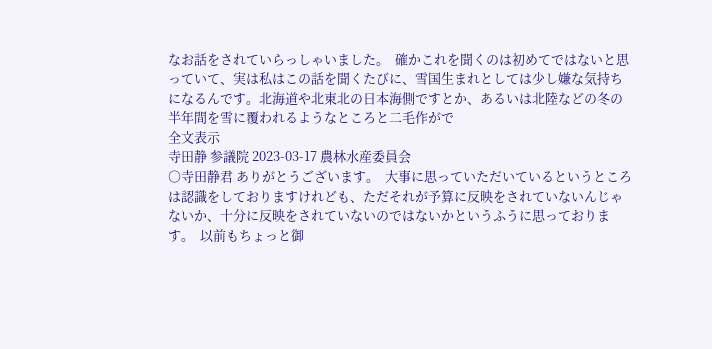なお話をされていらっしゃいました。  確かこれを聞くのは初めてではないと思っていて、実は私はこの話を聞くたびに、雪国生まれとしては少し嫌な気持ちになるんです。北海道や北東北の日本海側ですとか、あるいは北陸などの冬の半年間を雪に覆われるようなところと二毛作がで
全文表示
寺田静 参議院 2023-03-17 農林水産委員会
○寺田静君 ありがとうございます。  大事に思っていただいているというところは認識をしておりますけれども、ただそれが予算に反映をされていないんじゃないか、十分に反映をされていないのではないかというふうに思っております。  以前もちょっと御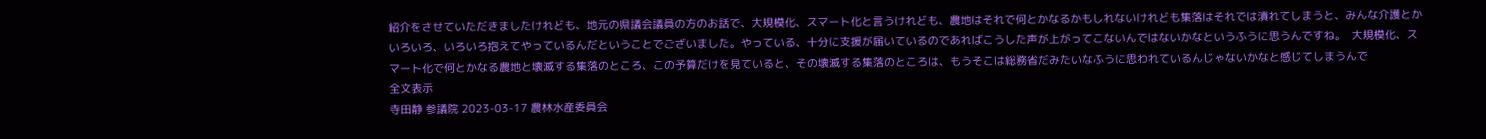紹介をさせていただきましたけれども、地元の県議会議員の方のお話で、大規模化、スマート化と言うけれども、農地はそれで何とかなるかもしれないけれども集落はそれでは潰れてしまうと、みんな介護とかいろいろ、いろいろ抱えてやっているんだということでございました。やっている、十分に支援が届いているのであればこうした声が上がってこないんではないかなというふうに思うんですね。  大規模化、スマート化で何とかなる農地と壊滅する集落のところ、この予算だけを見ていると、その壊滅する集落のところは、もうそこは総務省だみたいなふうに思われているんじゃないかなと感じてしまうんで
全文表示
寺田静 参議院 2023-03-17 農林水産委員会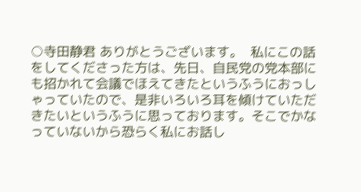○寺田静君 ありがとうございます。  私にこの話をしてくださった方は、先日、自民党の党本部にも招かれて会議でほえてきたというふうにおっしゃっていたので、是非いろいろ耳を傾けていただきたいというふうに思っております。そこでかなっていないから恐らく私にお話し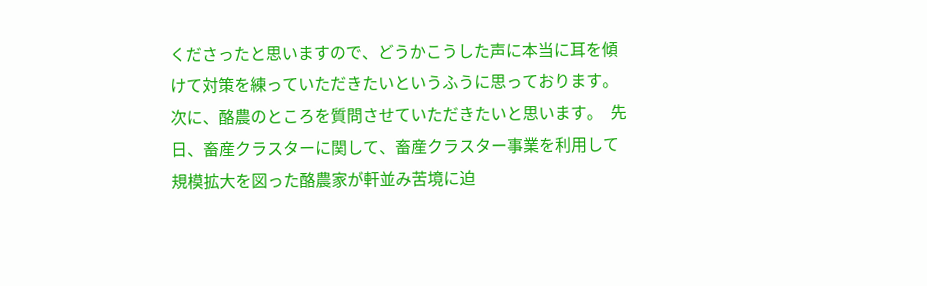くださったと思いますので、どうかこうした声に本当に耳を傾けて対策を練っていただきたいというふうに思っております。  次に、酪農のところを質問させていただきたいと思います。  先日、畜産クラスターに関して、畜産クラスター事業を利用して規模拡大を図った酪農家が軒並み苦境に迫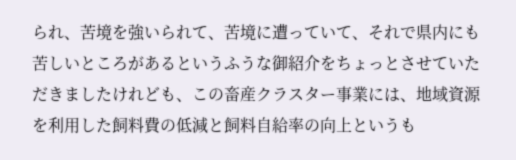られ、苦境を強いられて、苦境に遭っていて、それで県内にも苦しいところがあるというふうな御紹介をちょっとさせていただきましたけれども、この畜産クラスター事業には、地域資源を利用した飼料費の低減と飼料自給率の向上というも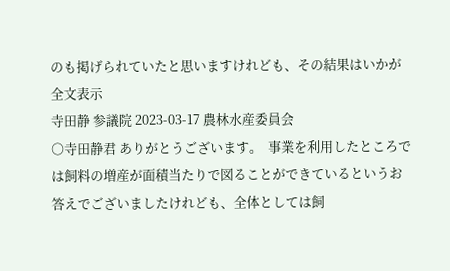のも掲げられていたと思いますけれども、その結果はいかが
全文表示
寺田静 参議院 2023-03-17 農林水産委員会
○寺田静君 ありがとうございます。  事業を利用したところでは飼料の増産が面積当たりで図ることができているというお答えでございましたけれども、全体としては飼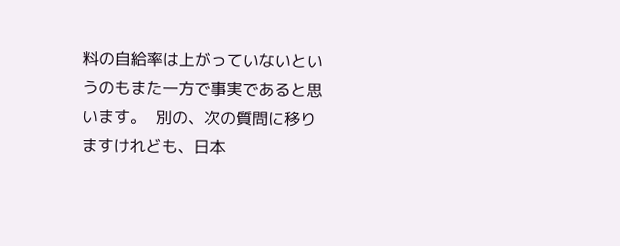料の自給率は上がっていないというのもまた一方で事実であると思います。  別の、次の質問に移りますけれども、日本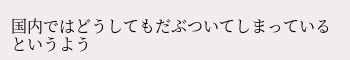国内ではどうしてもだぶついてしまっているというよう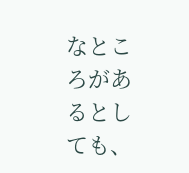なところがあるとしても、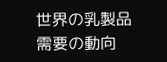世界の乳製品需要の動向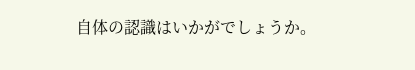自体の認識はいかがでしょうか。